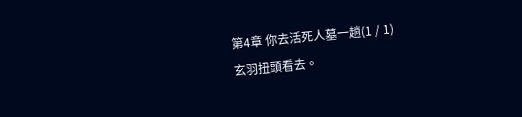第4章 你去活死人墓一趟(1 / 1)
玄羽扭頭看去。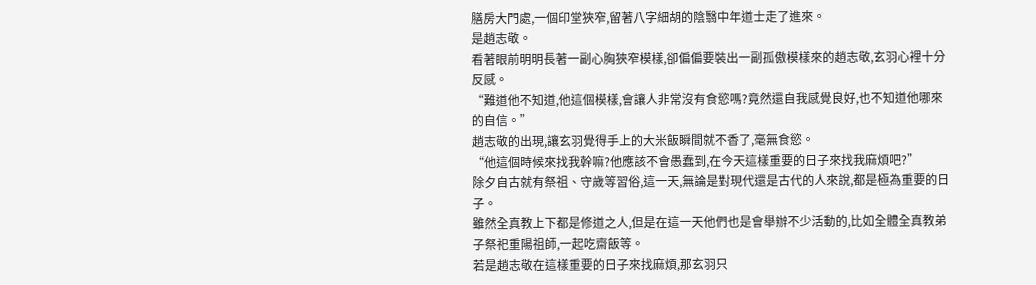膳房大門處,一個印堂狹窄,留著八字細胡的陰翳中年道士走了進來。
是趙志敬。
看著眼前明明長著一副心胸狹窄模樣,卻偏偏要裝出一副孤傲模樣來的趙志敬,玄羽心裡十分反感。
“難道他不知道,他這個模樣,會讓人非常沒有食慾嗎?竟然還自我感覺良好,也不知道他哪來的自信。”
趙志敬的出現,讓玄羽覺得手上的大米飯瞬間就不香了,毫無食慾。
“他這個時候來找我幹嘛?他應該不會愚蠢到,在今天這樣重要的日子來找我麻煩吧?”
除夕自古就有祭祖、守歲等習俗,這一天,無論是對現代還是古代的人來說,都是極為重要的日子。
雖然全真教上下都是修道之人,但是在這一天他們也是會舉辦不少活動的,比如全體全真教弟子祭祀重陽祖師,一起吃齋飯等。
若是趙志敬在這樣重要的日子來找麻煩,那玄羽只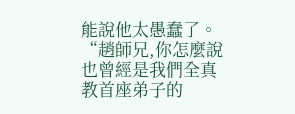能說他太愚蠢了。
“趙師兄,你怎麼說也曾經是我們全真教首座弟子的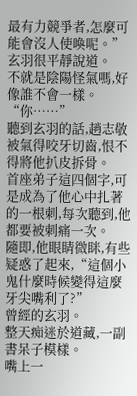最有力競爭者,怎麼可能會沒人使喚呢。”玄羽很平靜說道。
不就是陰陽怪氣嗎,好像誰不會一樣。
“你……”
聽到玄羽的話,趙志敬被氣得咬牙切齒,恨不得將他扒皮拆骨。
首座弟子這四個字,可是成為了他心中扎著的一根刺,每次聽到,他都要被刺痛一次。
隨即,他眼睛微眯,有些疑惑了起來,“這個小鬼什麼時候變得這麼牙尖嘴利了?”
曾經的玄羽。
整天痴迷於道藏,一副書呆子模樣。
嘴上一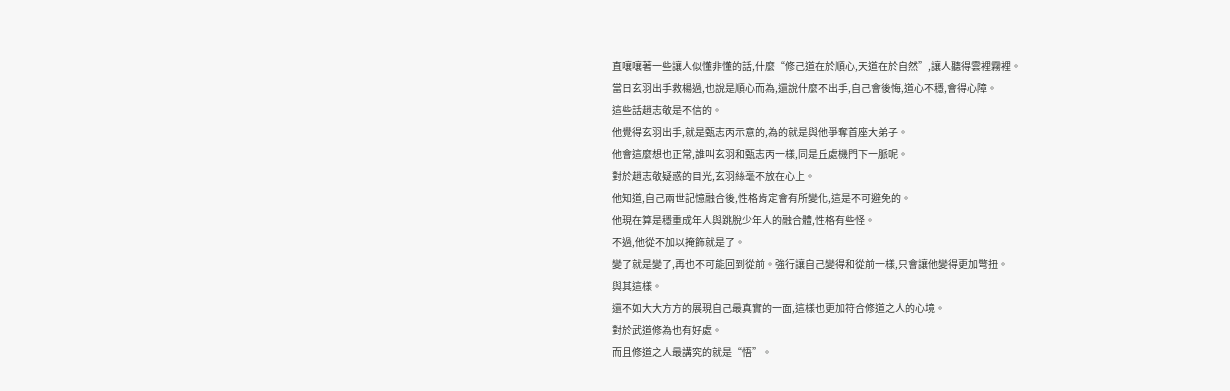直嚷嚷著一些讓人似懂非懂的話,什麼“修己道在於順心,天道在於自然”,讓人聽得雲裡霧裡。
當日玄羽出手救楊過,也說是順心而為,還說什麼不出手,自己會後悔,道心不穩,會得心障。
這些話趙志敬是不信的。
他覺得玄羽出手,就是甄志丙示意的,為的就是與他爭奪首座大弟子。
他會這麼想也正常,誰叫玄羽和甄志丙一樣,同是丘處機門下一脈呢。
對於趙志敬疑惑的目光,玄羽絲毫不放在心上。
他知道,自己兩世記憶融合後,性格肯定會有所變化,這是不可避免的。
他現在算是穩重成年人與跳脫少年人的融合體,性格有些怪。
不過,他從不加以掩飾就是了。
變了就是變了,再也不可能回到從前。強行讓自己變得和從前一樣,只會讓他變得更加彆扭。
與其這樣。
還不如大大方方的展現自己最真實的一面,這樣也更加符合修道之人的心境。
對於武道修為也有好處。
而且修道之人最講究的就是“悟”。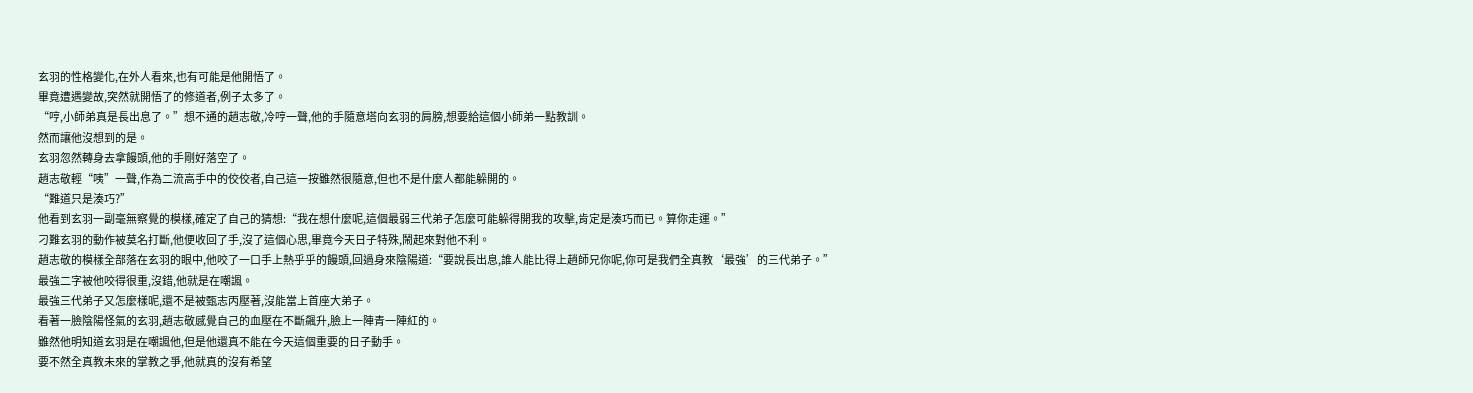玄羽的性格變化,在外人看來,也有可能是他開悟了。
畢竟遭遇變故,突然就開悟了的修道者,例子太多了。
“哼,小師弟真是長出息了。”想不通的趙志敬,冷哼一聲,他的手隨意塔向玄羽的肩膀,想要給這個小師弟一點教訓。
然而讓他沒想到的是。
玄羽忽然轉身去拿饅頭,他的手剛好落空了。
趙志敬輕“咦”一聲,作為二流高手中的佼佼者,自己這一按雖然很隨意,但也不是什麼人都能躲開的。
“難道只是湊巧?”
他看到玄羽一副毫無察覺的模樣,確定了自己的猜想:“我在想什麼呢,這個最弱三代弟子怎麼可能躲得開我的攻擊,肯定是湊巧而已。算你走運。”
刁難玄羽的動作被莫名打斷,他便收回了手,沒了這個心思,畢竟今天日子特殊,鬧起來對他不利。
趙志敬的模樣全部落在玄羽的眼中,他咬了一口手上熱乎乎的饅頭,回過身來陰陽道:“要說長出息,誰人能比得上趙師兄你呢,你可是我們全真教‘最強’的三代弟子。”
最強二字被他咬得很重,沒錯,他就是在嘲諷。
最強三代弟子又怎麼樣呢,還不是被甄志丙壓著,沒能當上首座大弟子。
看著一臉陰陽怪氣的玄羽,趙志敬感覺自己的血壓在不斷飆升,臉上一陣青一陣紅的。
雖然他明知道玄羽是在嘲諷他,但是他還真不能在今天這個重要的日子動手。
要不然全真教未來的掌教之爭,他就真的沒有希望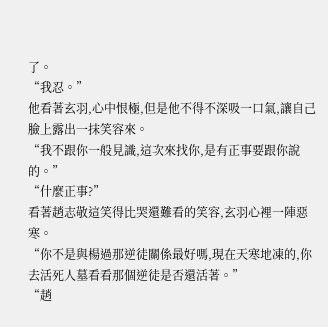了。
“我忍。”
他看著玄羽,心中恨極,但是他不得不深吸一口氣,讓自己臉上露出一抹笑容來。
“我不跟你一般見識,這次來找你,是有正事要跟你說的。”
“什麼正事?”
看著趙志敬這笑得比哭還難看的笑容,玄羽心裡一陣惡寒。
“你不是與楊過那逆徒關係最好嗎,現在天寒地凍的,你去活死人墓看看那個逆徒是否還活著。”
“趙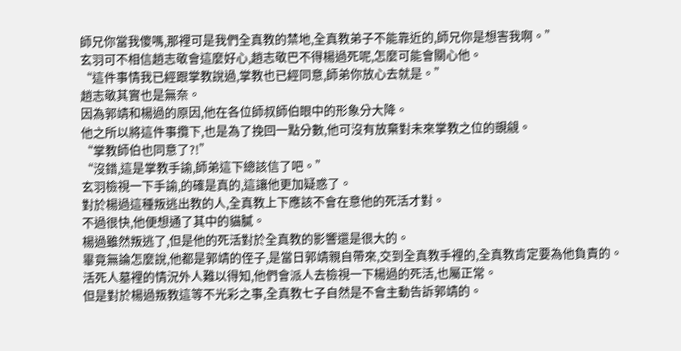師兄你當我傻嗎,那裡可是我們全真教的禁地,全真教弟子不能靠近的,師兄你是想害我啊。”
玄羽可不相信趙志敬會這麼好心,趙志敬巴不得楊過死呢,怎麼可能會關心他。
“這件事情我已經跟掌教說過,掌教也已經同意,師弟你放心去就是。”
趙志敬其實也是無奈。
因為郭靖和楊過的原因,他在各位師叔師伯眼中的形象分大降。
他之所以將這件事攬下,也是為了挽回一點分數,他可沒有放棄對未來掌教之位的覬覦。
“掌教師伯也同意了?!”
“沒錯,這是掌教手諭,師弟這下總該信了吧。”
玄羽檢視一下手諭,的確是真的,這讓他更加疑惑了。
對於楊過這種叛逃出教的人,全真教上下應該不會在意他的死活才對。
不過很快,他便想通了其中的貓膩。
楊過雖然叛逃了,但是他的死活對於全真教的影響還是很大的。
畢竟無論怎麼說,他都是郭靖的侄子,是當日郭靖親自帶來,交到全真教手裡的,全真教肯定要為他負責的。
活死人墓裡的情況外人難以得知,他們會派人去檢視一下楊過的死活,也屬正常。
但是對於楊過叛教這等不光彩之事,全真教七子自然是不會主動告訴郭靖的。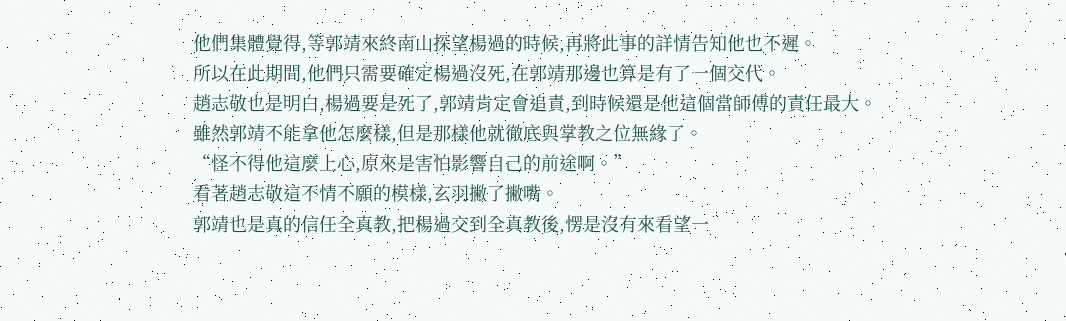他們集體覺得,等郭靖來終南山探望楊過的時候,再將此事的詳情告知他也不遲。
所以在此期間,他們只需要確定楊過沒死,在郭靖那邊也算是有了一個交代。
趙志敬也是明白,楊過要是死了,郭靖肯定會追責,到時候還是他這個當師傅的責任最大。
雖然郭靖不能拿他怎麼樣,但是那樣他就徹底與掌教之位無緣了。
“怪不得他這麼上心,原來是害怕影響自己的前途啊。”
看著趙志敬這不情不願的模樣,玄羽撇了撇嘴。
郭靖也是真的信任全真教,把楊過交到全真教後,愣是沒有來看望一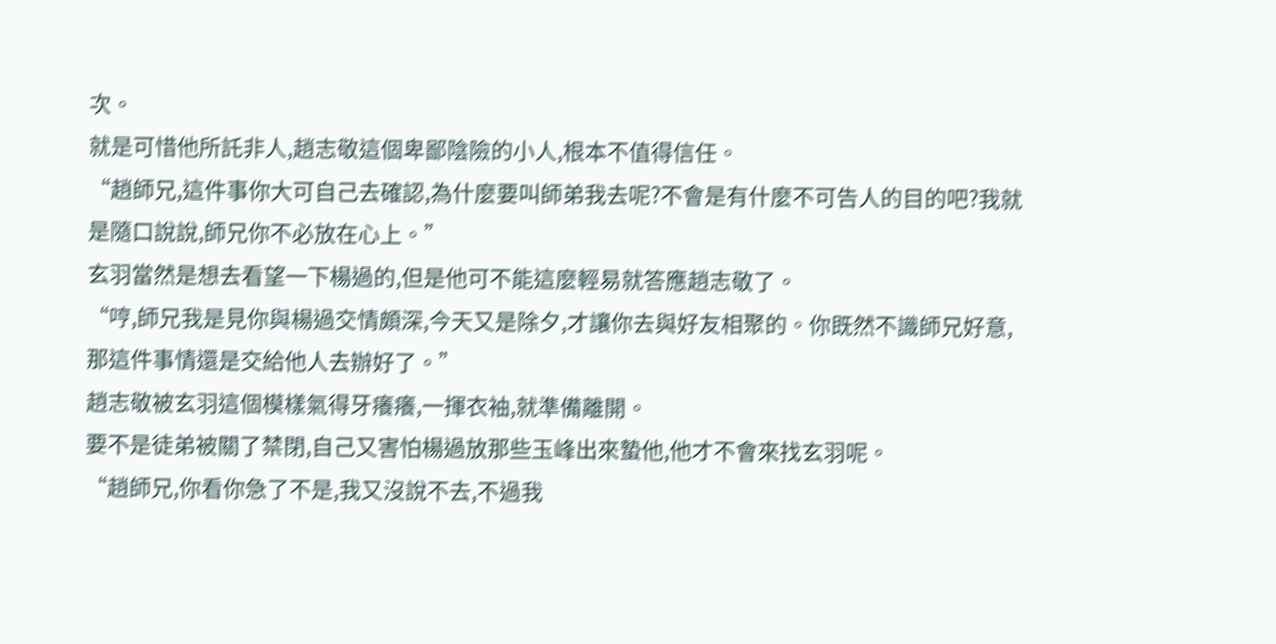次。
就是可惜他所託非人,趙志敬這個卑鄙陰險的小人,根本不值得信任。
“趙師兄,這件事你大可自己去確認,為什麼要叫師弟我去呢?不會是有什麼不可告人的目的吧?我就是隨口說說,師兄你不必放在心上。”
玄羽當然是想去看望一下楊過的,但是他可不能這麼輕易就答應趙志敬了。
“哼,師兄我是見你與楊過交情頗深,今天又是除夕,才讓你去與好友相聚的。你既然不識師兄好意,那這件事情還是交給他人去辦好了。”
趙志敬被玄羽這個模樣氣得牙癢癢,一揮衣袖,就準備離開。
要不是徒弟被關了禁閉,自己又害怕楊過放那些玉峰出來蟄他,他才不會來找玄羽呢。
“趙師兄,你看你急了不是,我又沒說不去,不過我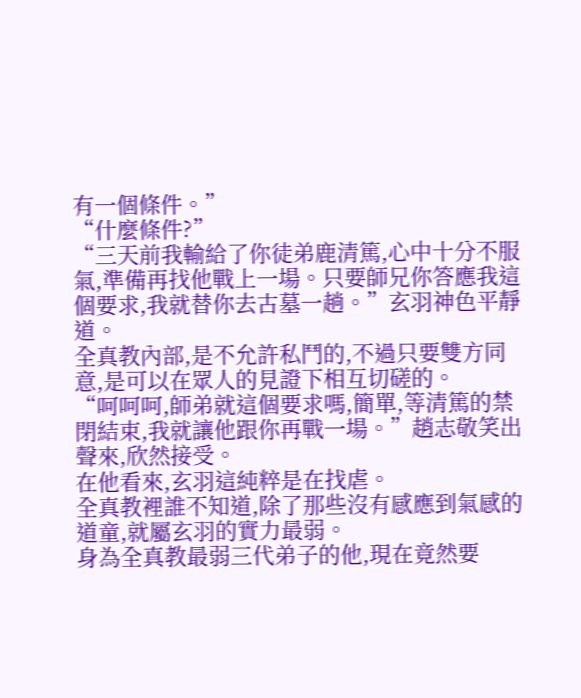有一個條件。”
“什麼條件?”
“三天前我輸給了你徒弟鹿清篤,心中十分不服氣,準備再找他戰上一場。只要師兄你答應我這個要求,我就替你去古墓一趟。”玄羽神色平靜道。
全真教內部,是不允許私鬥的,不過只要雙方同意,是可以在眾人的見證下相互切磋的。
“呵呵呵,師弟就這個要求嗎,簡單,等清篤的禁閉結束,我就讓他跟你再戰一場。”趙志敬笑出聲來,欣然接受。
在他看來,玄羽這純粹是在找虐。
全真教裡誰不知道,除了那些沒有感應到氣感的道童,就屬玄羽的實力最弱。
身為全真教最弱三代弟子的他,現在竟然要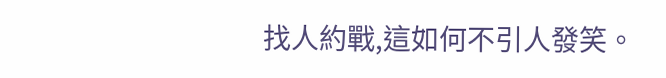找人約戰,這如何不引人發笑。